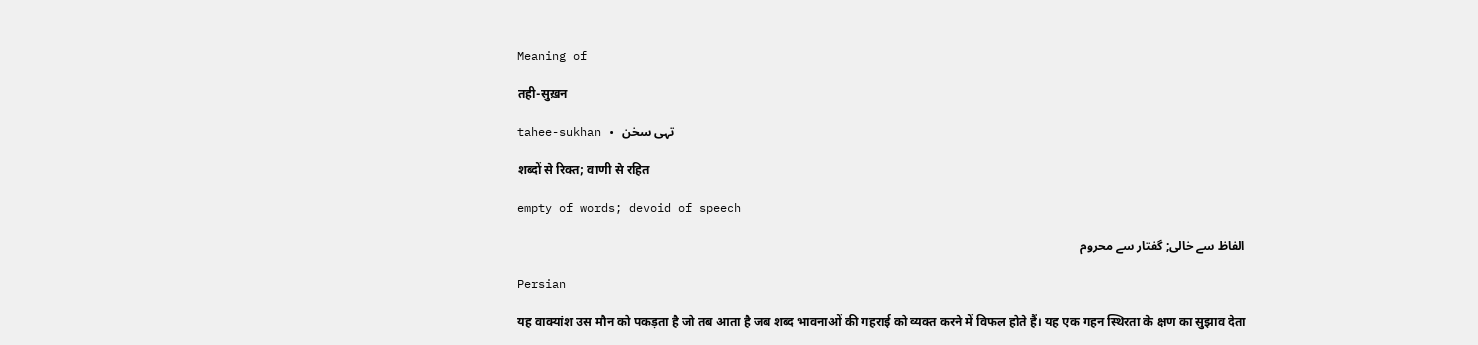Meaning of

तही-सुख़न

tahee-sukhan • تہی سخن

शब्दों से रिक्त; वाणी से रहित

empty of words; devoid of speech

الفاظ سے خالی; گفتار سے محروم

Persian

यह वाक्यांश उस मौन को पकड़ता है जो तब आता है जब शब्द भावनाओं की गहराई को व्यक्त करने में विफल होते हैं। यह एक गहन स्थिरता के क्षण का सुझाव देता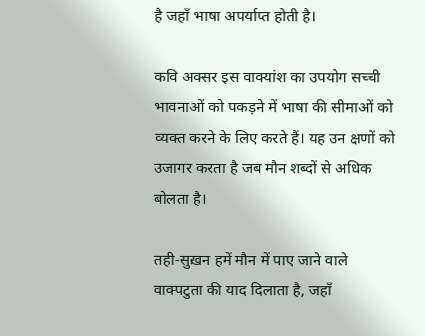है जहाँ भाषा अपर्याप्त होती है।

कवि अक्सर इस वाक्यांश का उपयोग सच्ची भावनाओं को पकड़ने में भाषा की सीमाओं को व्यक्त करने के लिए करते हैं। यह उन क्षणों को उजागर करता है जब मौन शब्दों से अधिक बोलता है।

तही-सुख़न हमें मौन में पाए जाने वाले वाक्पटुता की याद दिलाता है, जहाँ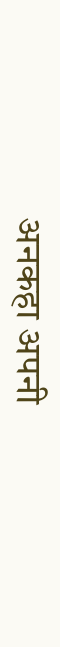अनकहा अपनी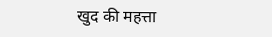खुद की महत्ता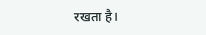रखता है।